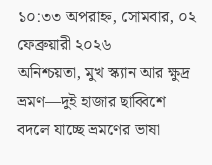১০:৩৩ অপরাহ্ন, সোমবার, ০২ ফেব্রুয়ারী ২০২৬
অনিশ্চয়তা, মুখ স্ক্যান আর ক্ষুদ্র ভ্রমণ—দুই হাজার ছাব্বিশে বদলে যাচ্ছে ভ্রমণের ভাষা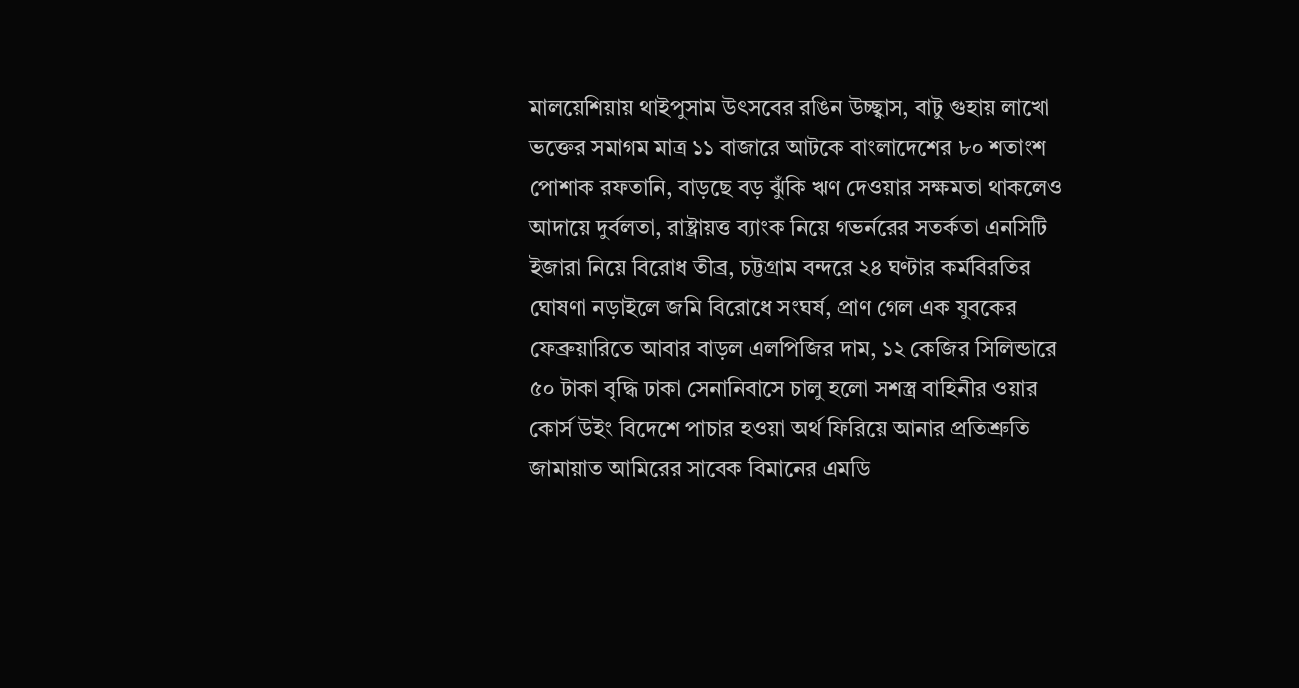মালয়েশিয়ায় থাইপুসাম উৎসবের রঙিন উচ্ছ্বাস, বাটু গুহায় লাখো ভক্তের সমাগম মাত্র ১১ বাজারে আটকে বাংলাদেশের ৮০ শতাংশ পোশাক রফতানি, বাড়ছে বড় ঝুঁকি ঋণ দেওয়ার সক্ষমতা থাকলেও আদায়ে দুর্বলতা, রাষ্ট্রায়ত্ত ব্যাংক নিয়ে গভর্নরের সতর্কতা এনসিটি ইজারা নিয়ে বিরোধ তীব্র, চট্টগ্রাম বন্দরে ২৪ ঘণ্টার কর্মবিরতির ঘোষণা নড়াইলে জমি বিরোধে সংঘর্ষ, প্রাণ গেল এক যুবকের ফেব্রুয়ারিতে আবার বাড়ল এলপিজির দাম, ১২ কেজির সিলিন্ডারে ৫০ টাকা বৃদ্ধি ঢাকা সেনানিবাসে চালু হলো সশস্ত্র বাহিনীর ওয়ার কোর্স উইং বিদেশে পাচার হওয়া অর্থ ফিরিয়ে আনার প্রতিশ্রুতি জামায়াত আমিরের সাবেক বিমানের এমডি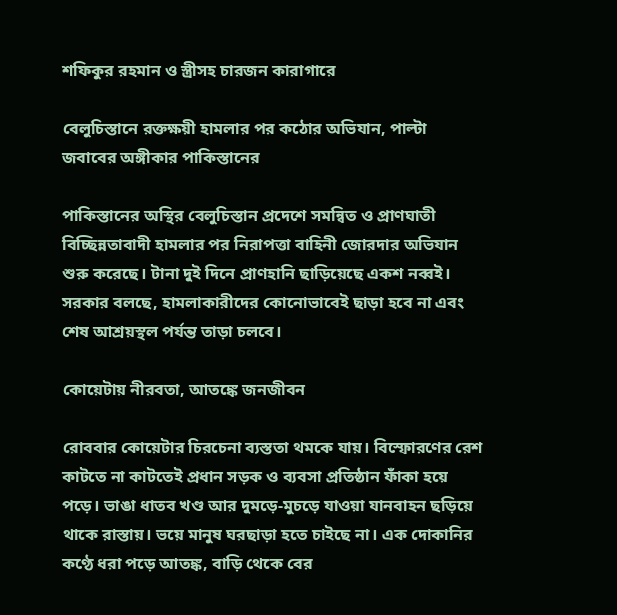শফিকুর রহমান ও স্ত্রীসহ চারজন কারাগারে

বেলুচিস্তানে রক্তক্ষয়ী হামলার পর কঠোর অভিযান, পাল্টা জবাবের অঙ্গীকার পাকিস্তানের

পাকিস্তানের অস্থির বেলুচিস্তান প্রদেশে সমন্বিত ও প্রাণঘাতী বিচ্ছিন্নতাবাদী হামলার পর নিরাপত্তা বাহিনী জোরদার অভিযান শুরু করেছে। টানা দুই দিনে প্রাণহানি ছাড়িয়েছে একশ নব্বই। সরকার বলছে, হামলাকারীদের কোনোভাবেই ছাড়া হবে না এবং শেষ আশ্রয়স্থল পর্যন্ত তাড়া চলবে।

কোয়েটায় নীরবতা, আতঙ্কে জনজীবন

রোববার কোয়েটার চিরচেনা ব্যস্ততা থমকে যায়। বিস্ফোরণের রেশ কাটতে না কাটতেই প্রধান সড়ক ও ব্যবসা প্রতিষ্ঠান ফাঁকা হয়ে পড়ে। ভাঙা ধাতব খণ্ড আর দুমড়ে-মুচড়ে যাওয়া যানবাহন ছড়িয়ে থাকে রাস্তায়। ভয়ে মানুষ ঘরছাড়া হতে চাইছে না। এক দোকানির কণ্ঠে ধরা পড়ে আতঙ্ক, বাড়ি থেকে বের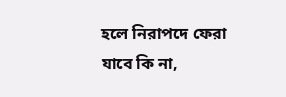হলে নিরাপদে ফেরা যাবে কি না,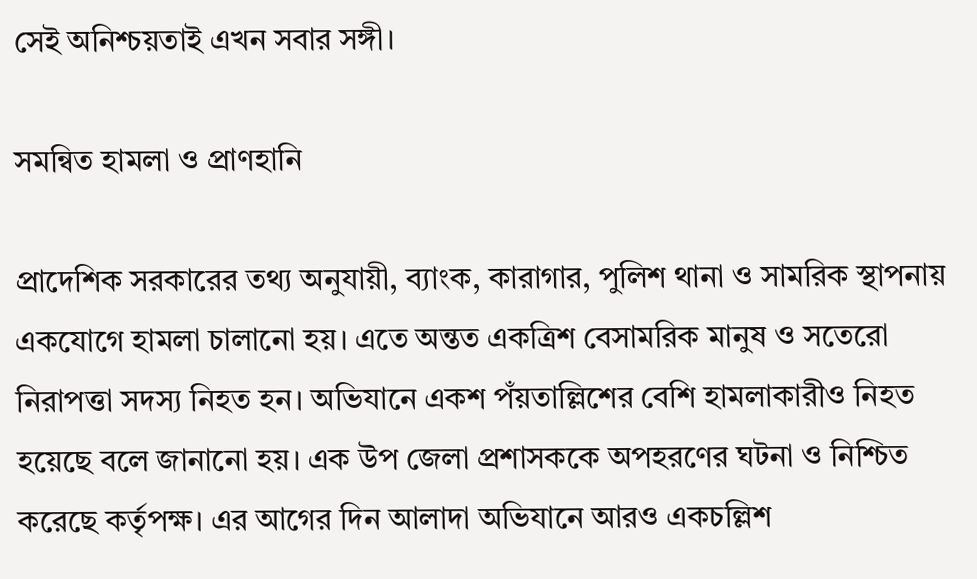সেই অনিশ্চয়তাই এখন সবার সঙ্গী।

সমন্বিত হামলা ও প্রাণহানি

প্রাদেশিক সরকারের তথ্য অনুযায়ী, ব্যাংক, কারাগার, পুলিশ থানা ও সামরিক স্থাপনায় একযোগে হামলা চালানো হয়। এতে অন্তত একত্রিশ বেসামরিক মানুষ ও সতেরো নিরাপত্তা সদস্য নিহত হন। অভিযানে একশ পঁয়তাল্লিশের বেশি হামলাকারীও নিহত হয়েছে বলে জানানো হয়। এক উপ জেলা প্রশাসককে অপহরণের ঘটনা ও নিশ্চিত করেছে কর্তৃপক্ষ। এর আগের দিন আলাদা অভিযানে আরও একচল্লিশ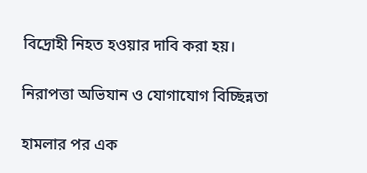বিদ্রোহী নিহত হওয়ার দাবি করা হয়।

নিরাপত্তা অভিযান ও যোগাযোগ বিচ্ছিন্নতা

হামলার পর এক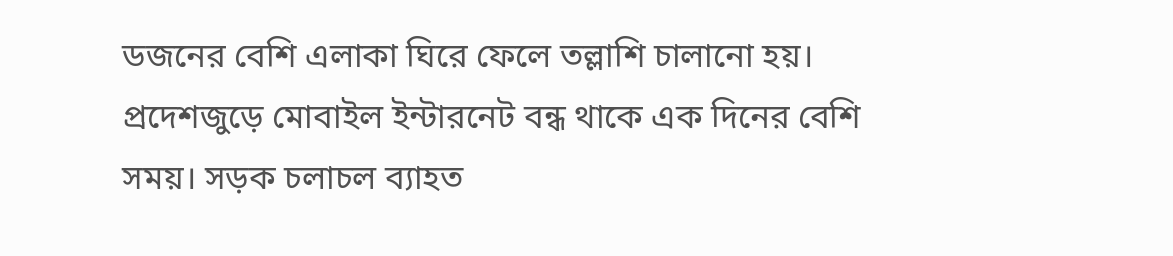ডজনের বেশি এলাকা ঘিরে ফেলে তল্লাশি চালানো হয়। প্রদেশজুড়ে মোবাইল ইন্টারনেট বন্ধ থাকে এক দিনের বেশি সময়। সড়ক চলাচল ব্যাহত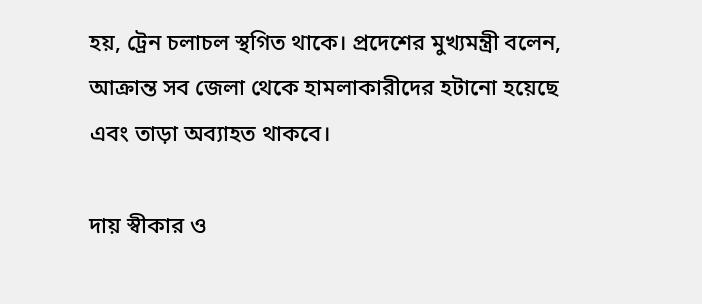হয়, ট্রেন চলাচল স্থগিত থাকে। প্রদেশের মুখ্যমন্ত্রী বলেন, আক্রান্ত সব জেলা থেকে হামলাকারীদের হটানো হয়েছে এবং তাড়া অব্যাহত থাকবে।

দায় স্বীকার ও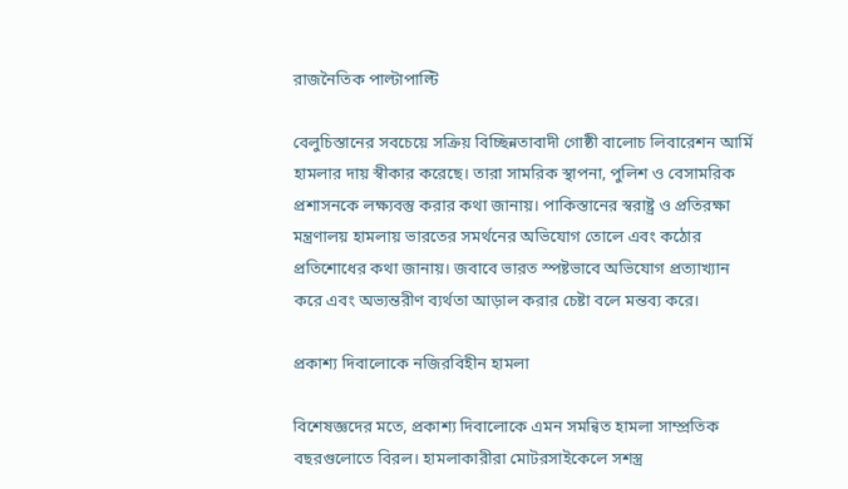রাজনৈতিক পাল্টাপাল্টি

বেলুচিস্তানের সবচেয়ে সক্রিয় বিচ্ছিন্নতাবাদী গোষ্ঠী বালোচ লিবারেশন আর্মি হামলার দায় স্বীকার করেছে। তারা সামরিক স্থাপনা, পুলিশ ও বেসামরিক প্রশাসনকে লক্ষ্যবস্তু করার কথা জানায়। পাকিস্তানের স্বরাষ্ট্র ও প্রতিরক্ষা মন্ত্রণালয় হামলায় ভারতের সমর্থনের অভিযোগ তোলে এবং কঠোর প্রতিশোধের কথা জানায়। জবাবে ভারত স্পষ্টভাবে অভিযোগ প্রত্যাখ্যান করে এবং অভ্যন্তরীণ ব্যর্থতা আড়াল করার চেষ্টা বলে মন্তব্য করে।

প্রকাশ্য দিবালোকে নজিরবিহীন হামলা

বিশেষজ্ঞদের মতে, প্রকাশ্য দিবালোকে এমন সমন্বিত হামলা সাম্প্রতিক বছরগুলোতে বিরল। হামলাকারীরা মোটরসাইকেলে সশস্ত্র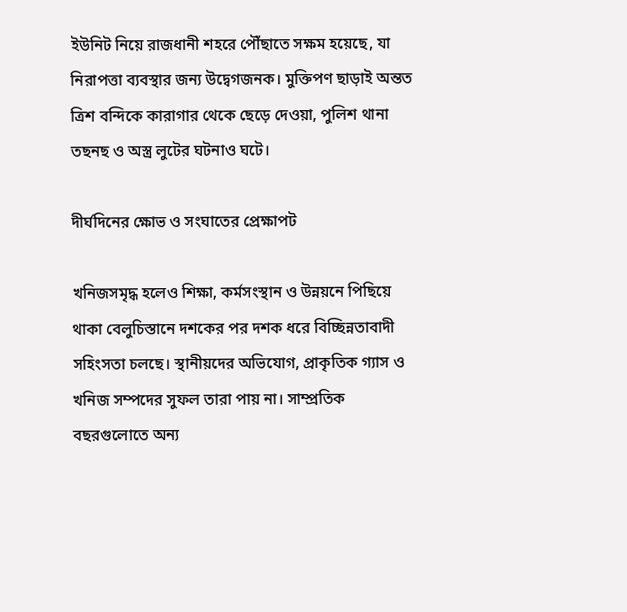ইউনিট নিয়ে রাজধানী শহরে পৌঁছাতে সক্ষম হয়েছে, যা নিরাপত্তা ব্যবস্থার জন্য উদ্বেগজনক। মুক্তিপণ ছাড়াই অন্তত ত্রিশ বন্দিকে কারাগার থেকে ছেড়ে দেওয়া, পুলিশ থানা তছনছ ও অস্ত্র লুটের ঘটনাও ঘটে।

দীর্ঘদিনের ক্ষোভ ও সংঘাতের প্রেক্ষাপট

খনিজসমৃদ্ধ হলেও শিক্ষা, কর্মসংস্থান ও উন্নয়নে পিছিয়ে থাকা বেলুচিস্তানে দশকের পর দশক ধরে বিচ্ছিন্নতাবাদী সহিংসতা চলছে। স্থানীয়দের অভিযোগ, প্রাকৃতিক গ্যাস ও খনিজ সম্পদের সুফল তারা পায় না। সাম্প্রতিক বছরগুলোতে অন্য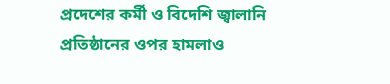প্রদেশের কর্মী ও বিদেশি জ্বালানি প্রতিষ্ঠানের ওপর হামলাও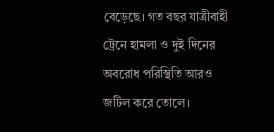বেড়েছে। গত বছর যাত্রীবাহী ট্রেনে হামলা ও দুই দিনের অবরোধ পরিস্থিতি আরও জটিল করে তোলে।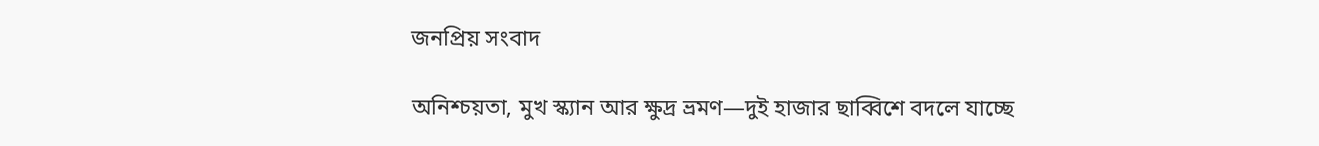জনপ্রিয় সংবাদ

অনিশ্চয়তা, মুখ স্ক্যান আর ক্ষুদ্র ভ্রমণ—দুই হাজার ছাব্বিশে বদলে যাচ্ছে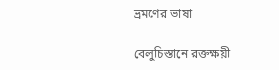ভ্রমণের ভাষা

বেলুচিস্তানে রক্তক্ষয়ী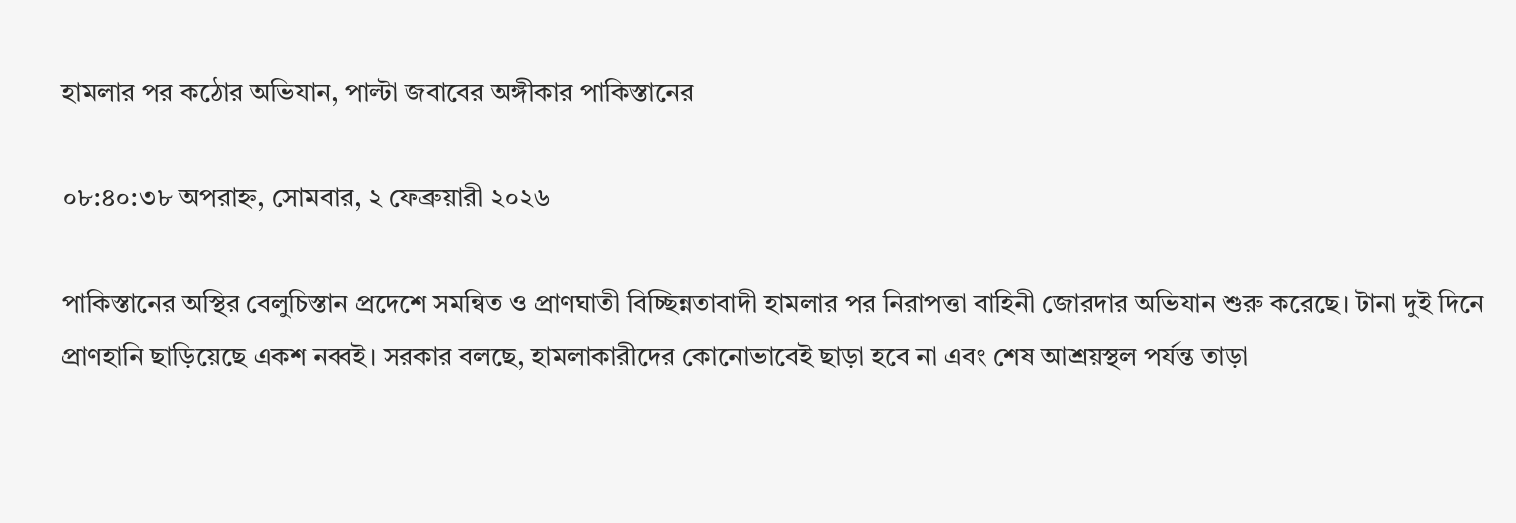হামলার পর কঠোর অভিযান, পাল্টা জবাবের অঙ্গীকার পাকিস্তানের

০৮:৪০:৩৮ অপরাহ্ন, সোমবার, ২ ফেব্রুয়ারী ২০২৬

পাকিস্তানের অস্থির বেলুচিস্তান প্রদেশে সমন্বিত ও প্রাণঘাতী বিচ্ছিন্নতাবাদী হামলার পর নিরাপত্তা বাহিনী জোরদার অভিযান শুরু করেছে। টানা দুই দিনে প্রাণহানি ছাড়িয়েছে একশ নব্বই। সরকার বলছে, হামলাকারীদের কোনোভাবেই ছাড়া হবে না এবং শেষ আশ্রয়স্থল পর্যন্ত তাড়া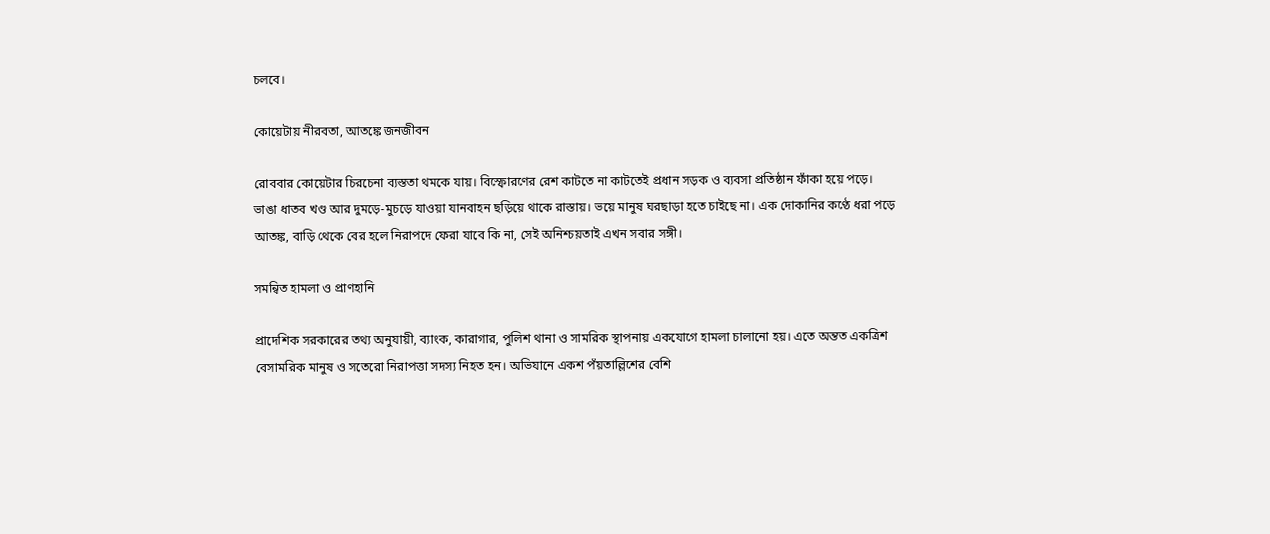চলবে।

কোয়েটায় নীরবতা, আতঙ্কে জনজীবন

রোববার কোয়েটার চিরচেনা ব্যস্ততা থমকে যায়। বিস্ফোরণের রেশ কাটতে না কাটতেই প্রধান সড়ক ও ব্যবসা প্রতিষ্ঠান ফাঁকা হয়ে পড়ে। ভাঙা ধাতব খণ্ড আর দুমড়ে-মুচড়ে যাওয়া যানবাহন ছড়িয়ে থাকে রাস্তায়। ভয়ে মানুষ ঘরছাড়া হতে চাইছে না। এক দোকানির কণ্ঠে ধরা পড়ে আতঙ্ক, বাড়ি থেকে বের হলে নিরাপদে ফেরা যাবে কি না, সেই অনিশ্চয়তাই এখন সবার সঙ্গী।

সমন্বিত হামলা ও প্রাণহানি

প্রাদেশিক সরকারের তথ্য অনুযায়ী, ব্যাংক, কারাগার, পুলিশ থানা ও সামরিক স্থাপনায় একযোগে হামলা চালানো হয়। এতে অন্তত একত্রিশ বেসামরিক মানুষ ও সতেরো নিরাপত্তা সদস্য নিহত হন। অভিযানে একশ পঁয়তাল্লিশের বেশি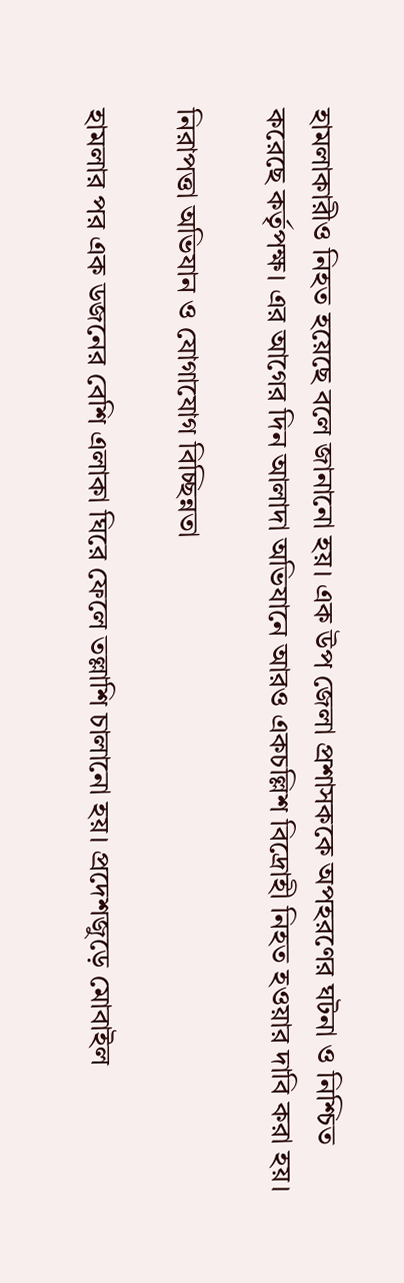হামলাকারীও নিহত হয়েছে বলে জানানো হয়। এক উপ জেলা প্রশাসককে অপহরণের ঘটনা ও নিশ্চিত করেছে কর্তৃপক্ষ। এর আগের দিন আলাদা অভিযানে আরও একচল্লিশ বিদ্রোহী নিহত হওয়ার দাবি করা হয়।

নিরাপত্তা অভিযান ও যোগাযোগ বিচ্ছিন্নতা

হামলার পর এক ডজনের বেশি এলাকা ঘিরে ফেলে তল্লাশি চালানো হয়। প্রদেশজুড়ে মোবাইল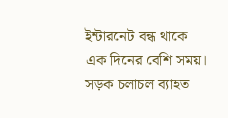ইন্টারনেট বন্ধ থাকে এক দিনের বেশি সময়। সড়ক চলাচল ব্যাহত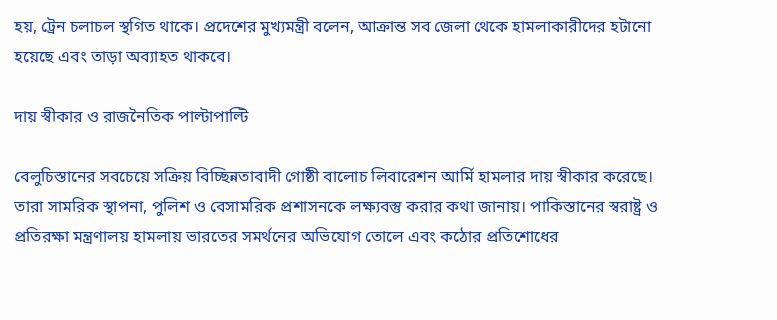হয়, ট্রেন চলাচল স্থগিত থাকে। প্রদেশের মুখ্যমন্ত্রী বলেন, আক্রান্ত সব জেলা থেকে হামলাকারীদের হটানো হয়েছে এবং তাড়া অব্যাহত থাকবে।

দায় স্বীকার ও রাজনৈতিক পাল্টাপাল্টি

বেলুচিস্তানের সবচেয়ে সক্রিয় বিচ্ছিন্নতাবাদী গোষ্ঠী বালোচ লিবারেশন আর্মি হামলার দায় স্বীকার করেছে। তারা সামরিক স্থাপনা, পুলিশ ও বেসামরিক প্রশাসনকে লক্ষ্যবস্তু করার কথা জানায়। পাকিস্তানের স্বরাষ্ট্র ও প্রতিরক্ষা মন্ত্রণালয় হামলায় ভারতের সমর্থনের অভিযোগ তোলে এবং কঠোর প্রতিশোধের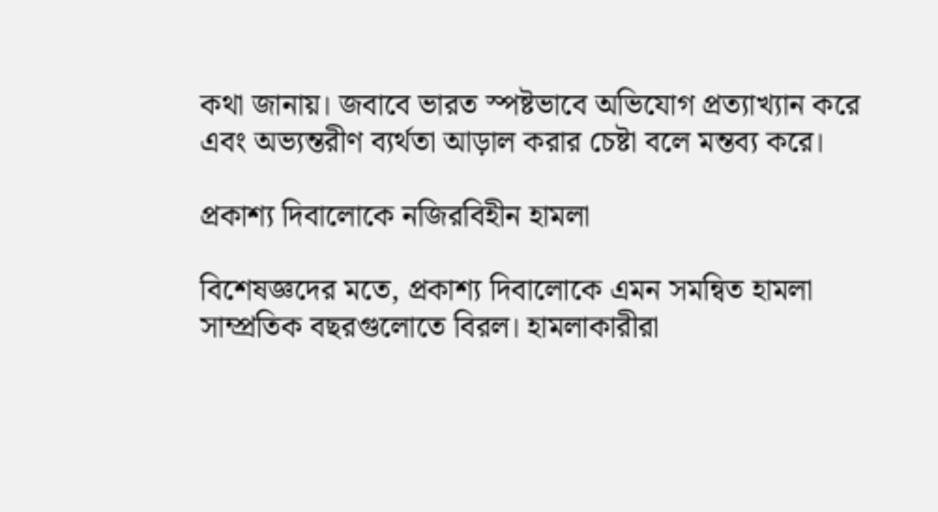কথা জানায়। জবাবে ভারত স্পষ্টভাবে অভিযোগ প্রত্যাখ্যান করে এবং অভ্যন্তরীণ ব্যর্থতা আড়াল করার চেষ্টা বলে মন্তব্য করে।

প্রকাশ্য দিবালোকে নজিরবিহীন হামলা

বিশেষজ্ঞদের মতে, প্রকাশ্য দিবালোকে এমন সমন্বিত হামলা সাম্প্রতিক বছরগুলোতে বিরল। হামলাকারীরা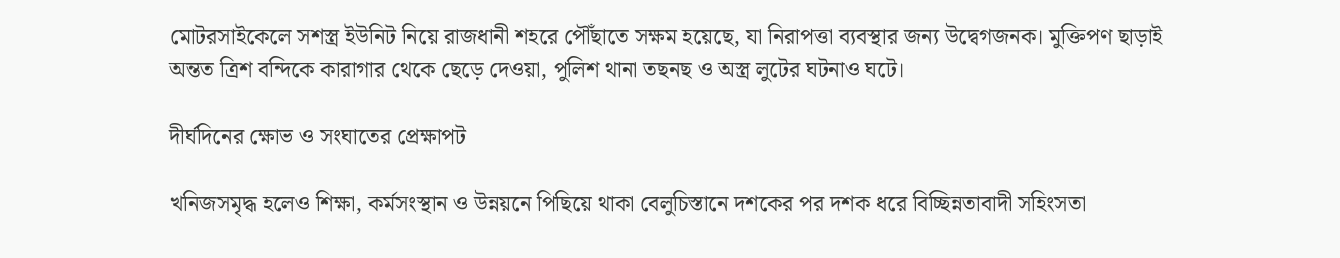মোটরসাইকেলে সশস্ত্র ইউনিট নিয়ে রাজধানী শহরে পৌঁছাতে সক্ষম হয়েছে, যা নিরাপত্তা ব্যবস্থার জন্য উদ্বেগজনক। মুক্তিপণ ছাড়াই অন্তত ত্রিশ বন্দিকে কারাগার থেকে ছেড়ে দেওয়া, পুলিশ থানা তছনছ ও অস্ত্র লুটের ঘটনাও ঘটে।

দীর্ঘদিনের ক্ষোভ ও সংঘাতের প্রেক্ষাপট

খনিজসমৃদ্ধ হলেও শিক্ষা, কর্মসংস্থান ও উন্নয়নে পিছিয়ে থাকা বেলুচিস্তানে দশকের পর দশক ধরে বিচ্ছিন্নতাবাদী সহিংসতা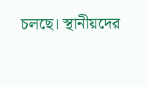চলছে। স্থানীয়দের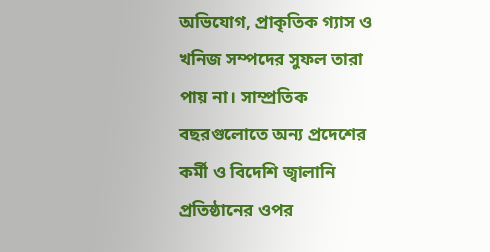অভিযোগ, প্রাকৃতিক গ্যাস ও খনিজ সম্পদের সুফল তারা পায় না। সাম্প্রতিক বছরগুলোতে অন্য প্রদেশের কর্মী ও বিদেশি জ্বালানি প্রতিষ্ঠানের ওপর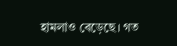হামলাও বেড়েছে। গত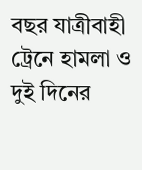বছর যাত্রীবাহী ট্রেনে হামলা ও দুই দিনের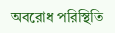অবরোধ পরিস্থিতি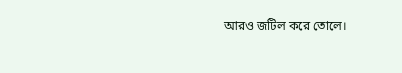আরও জটিল করে তোলে।